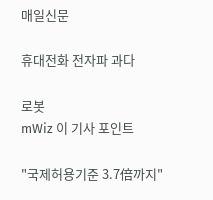매일신문

휴대전화 전자파 과다

로봇
mWiz 이 기사 포인트

"국제허용기준 3.7倍까지"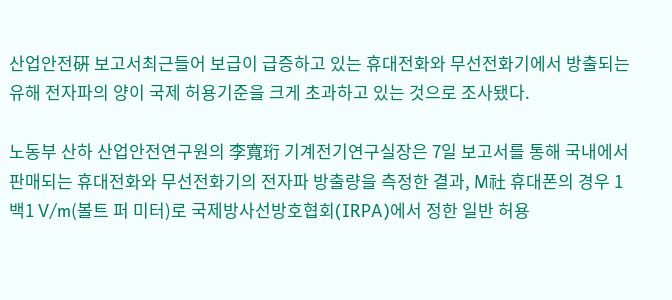산업안전硏 보고서최근들어 보급이 급증하고 있는 휴대전화와 무선전화기에서 방출되는 유해 전자파의 양이 국제 허용기준을 크게 초과하고 있는 것으로 조사됐다.

노동부 산하 산업안전연구원의 李寬珩 기계전기연구실장은 7일 보고서를 통해 국내에서 판매되는 휴대전화와 무선전화기의 전자파 방출량을 측정한 결과, M社 휴대폰의 경우 1백1 V/m(볼트 퍼 미터)로 국제방사선방호협회(IRPA)에서 정한 일반 허용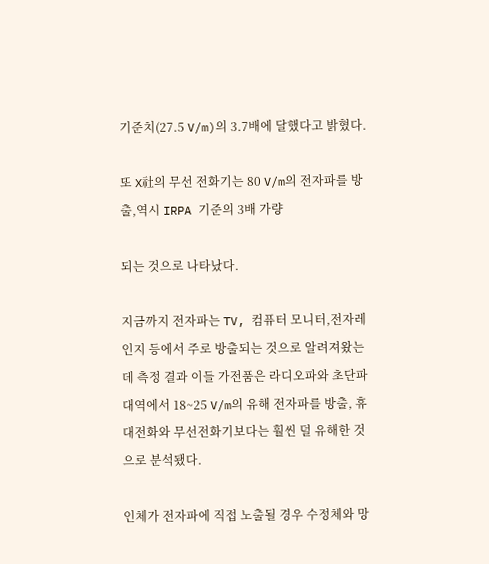기준치(27.5 V/m)의 3.7배에 달했다고 밝혔다.

또 X社의 무선 전화기는 80 V/m의 전자파를 방출,역시 IRPA 기준의 3배 가량

되는 것으로 나타났다.

지금까지 전자파는 TV, 컴퓨터 모니터,전자레인지 등에서 주로 방출되는 것으로 알려져왔는데 측정 결과 이들 가전품은 라디오파와 초단파 대역에서 18~25 V/m의 유해 전자파를 방출, 휴대전화와 무선전화기보다는 훨씬 덜 유해한 것으로 분석됐다.

인체가 전자파에 직접 노출될 경우 수정체와 망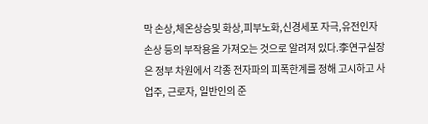막 손상,체온상승및 화상,피부노화,신경세포 자극,유전인자 손상 등의 부작용을 가져오는 것으로 알려져 있다.李연구실장은 정부 차원에서 각종 전자파의 피폭한계를 정해 고시하고 사업주, 근로자, 일반인의 준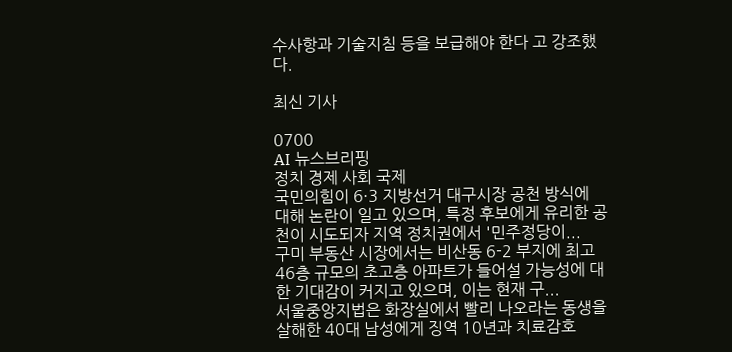수사항과 기술지침 등을 보급해야 한다 고 강조했다.

최신 기사

0700
AI 뉴스브리핑
정치 경제 사회 국제
국민의힘이 6·3 지방선거 대구시장 공천 방식에 대해 논란이 일고 있으며, 특정 후보에게 유리한 공천이 시도되자 지역 정치권에서 '민주정당이...
구미 부동산 시장에서는 비산동 6-2 부지에 최고 46층 규모의 초고층 아파트가 들어설 가능성에 대한 기대감이 커지고 있으며, 이는 현재 구...
서울중앙지법은 화장실에서 빨리 나오라는 동생을 살해한 40대 남성에게 징역 10년과 치료감호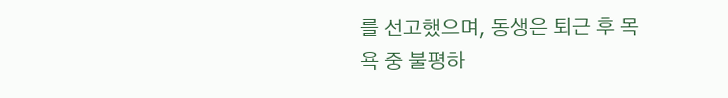를 선고했으며, 동생은 퇴근 후 목욕 중 불평하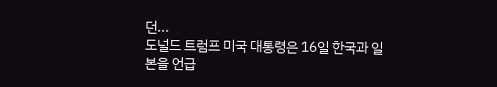던...
도널드 트럼프 미국 대통령은 16일 한국과 일본을 언급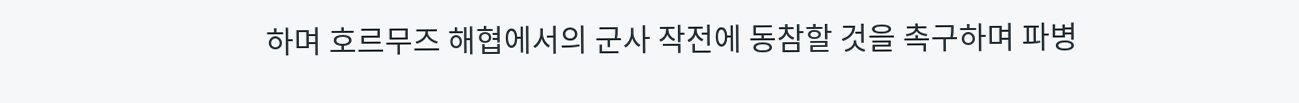하며 호르무즈 해협에서의 군사 작전에 동참할 것을 촉구하며 파병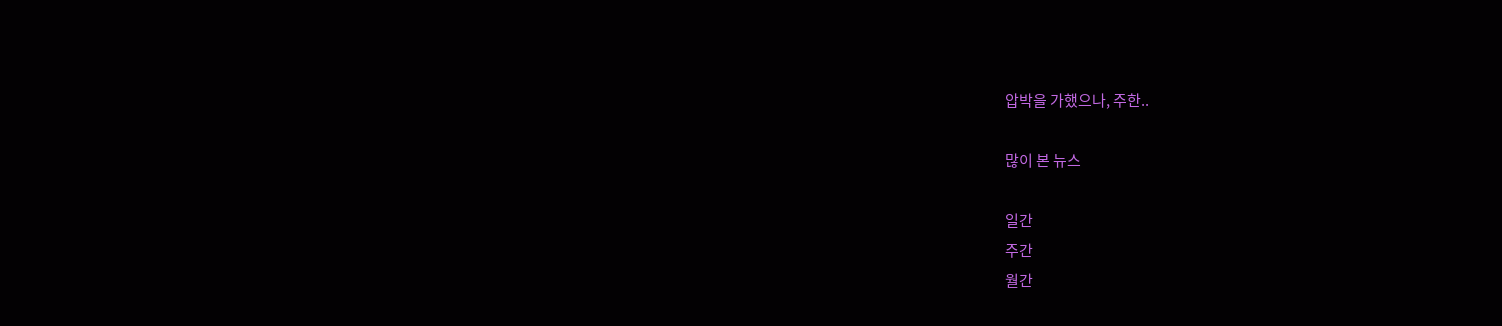압박을 가했으나, 주한..

많이 본 뉴스

일간
주간
월간